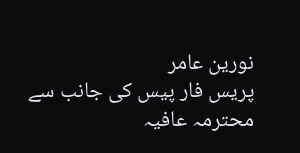نورین عامر
پریس فار پیس کی جانب سے محترمہ عافیہ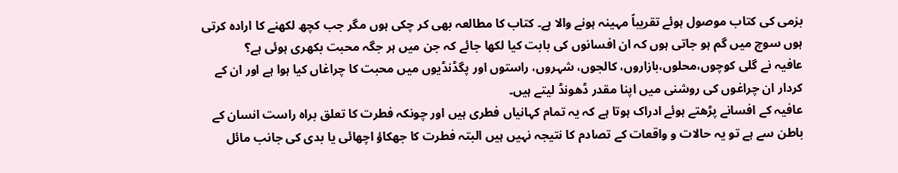بزمی کی کتاب موصول ہوئے تقریباً مہینہ ہونے والا ہے۔ کتاب کا مطالعہ بھی کر چکی ہوں مگر جب کچھ لکھنے کا ارادہ کرتی ہوں سوچ میں گم ہو جاتی ہوں کہ ان افسانوں کی بابت کیا لکھا جائے کہ جن میں ہر جگہ محبت بکھری ہوئی ہے؟
عافیہ نے گلی کوچوں،محلوں،بازاروں، کالجوں، شہروں، راستوں اور پگڈنڈیوں میں محبت کا چراغاں کیا ہوا ہے اور ان کے کردار ان چراغوں کی روشنی میں اپنا مقدر ڈھونڈ لیتے ہیں۔
عافیہ کے افسانے پڑھتے ہوئے ادراک ہوتا ہے کہ یہ تمام کہانیاں فطری ہیں اور چونکہ فطرت کا تعلق براہ راست انسان کے باطن سے ہے تو یہ حالات و واقعات کے تصادم کا نتیجہ نہیں ہیں البتہ فطرت کا جھکاؤ اچھائی یا بدی کی جانب مائل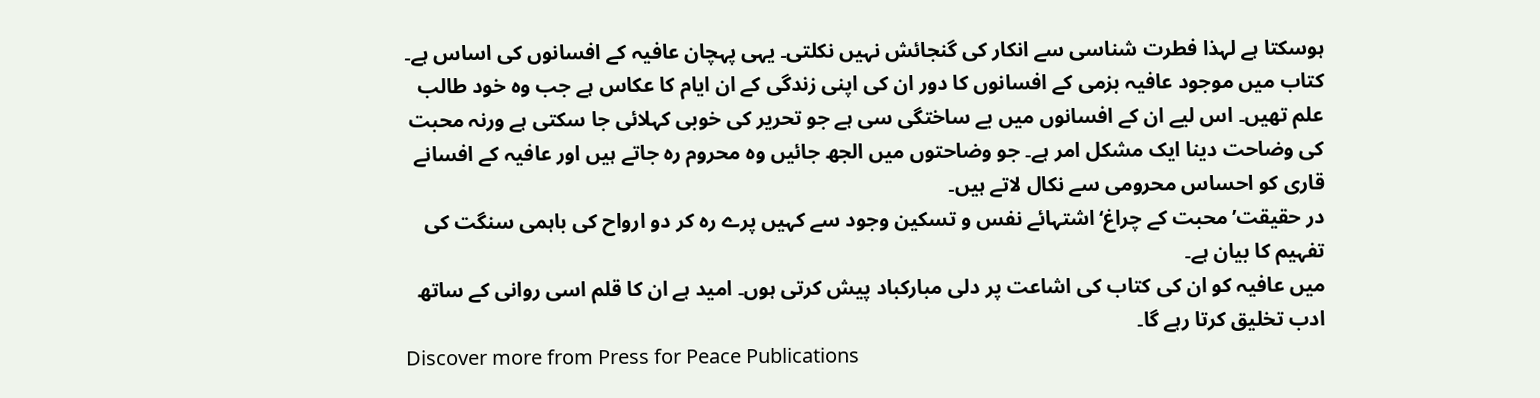ہوسکتا ہے لہذا فطرت شناسی سے انکار کی گنجائش نہیں نکلتی۔ یہی پہچان عافیہ کے افسانوں کی اساس ہے۔
کتاب میں موجود عافیہ بزمی کے افسانوں کا دور ان کی اپنی زندگی کے ان ایام کا عکاس ہے جب وہ خود طالب علم تھیں۔ اس لیے ان کے افسانوں میں بے ساختگی سی ہے جو تحریر کی خوبی کہلائی جا سکتی ہے ورنہ محبت کی وضاحت دینا ایک مشکل امر ہے۔ جو وضاحتوں میں الجھ جائیں وہ محروم رہ جاتے ہیں اور عافیہ کے افسانے قاری کو احساس محرومی سے نکال لاتے ہیں۔
در حقیقت’محبت کے چراغ‘ اشتہائے نفس و تسکین وجود سے کہیں پرے رہ کر دو ارواح کی باہمی سنگت کی تفہیم کا بیان ہے۔
میں عافیہ کو ان کی کتاب کی اشاعت پر دلی مبارکباد پیش کرتی ہوں۔ امید ہے ان کا قلم اسی روانی کے ساتھ ادب تخلیق کرتا رہے گا۔
Discover more from Press for Peace Publications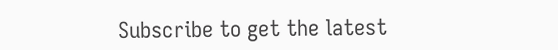Subscribe to get the latest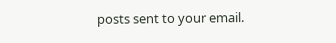posts sent to your email.